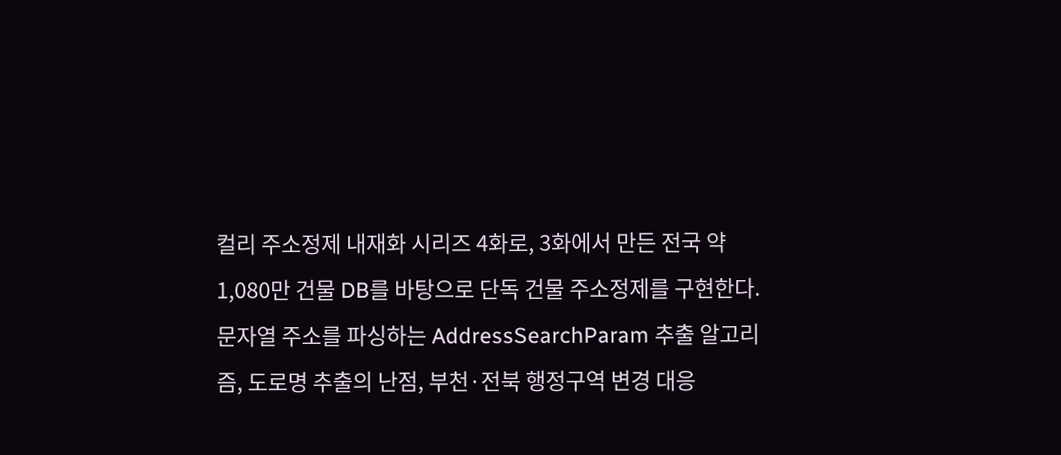컬리 주소정제 내재화 시리즈 4화로, 3화에서 만든 전국 약 1,080만 건물 DB를 바탕으로 단독 건물 주소정제를 구현한다. 문자열 주소를 파싱하는 AddressSearchParam 추출 알고리즘, 도로명 추출의 난점, 부천·전북 행정구역 변경 대응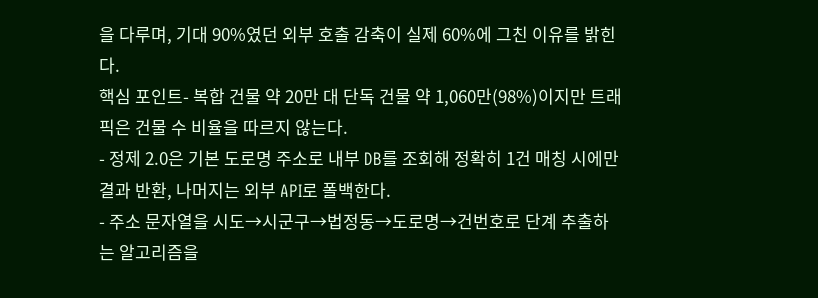을 다루며, 기대 90%였던 외부 호출 감축이 실제 60%에 그친 이유를 밝힌다.
핵심 포인트- 복합 건물 약 20만 대 단독 건물 약 1,060만(98%)이지만 트래픽은 건물 수 비율을 따르지 않는다.
- 정제 2.0은 기본 도로명 주소로 내부 DB를 조회해 정확히 1건 매칭 시에만 결과 반환, 나머지는 외부 API로 폴백한다.
- 주소 문자열을 시도→시군구→법정동→도로명→건번호로 단계 추출하는 알고리즘을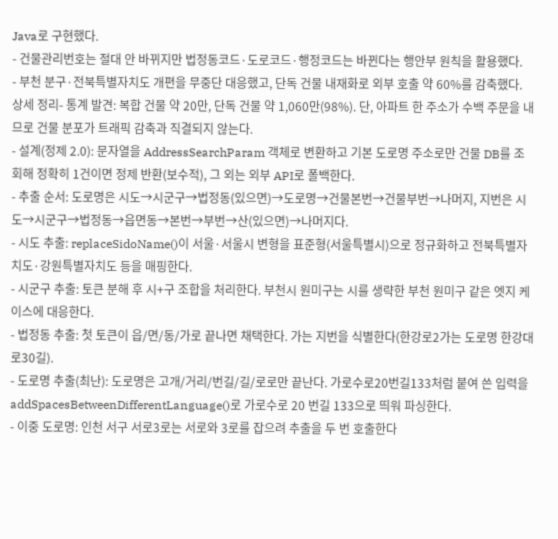Java로 구현했다.
- 건물관리번호는 절대 안 바뀌지만 법정동코드·도로코드·행정코드는 바뀐다는 행안부 원칙을 활용했다.
- 부천 분구·전북특별자치도 개편을 무중단 대응했고, 단독 건물 내재화로 외부 호출 약 60%를 감축했다.
상세 정리- 통계 발견: 복합 건물 약 20만, 단독 건물 약 1,060만(98%). 단, 아파트 한 주소가 수백 주문을 내므로 건물 분포가 트래픽 감축과 직결되지 않는다.
- 설계(정제 2.0): 문자열을 AddressSearchParam 객체로 변환하고 기본 도로명 주소로만 건물 DB를 조회해 정확히 1건이면 정제 반환(보수적), 그 외는 외부 API로 폴백한다.
- 추출 순서: 도로명은 시도→시군구→법정동(있으면)→도로명→건물본번→건물부번→나머지, 지번은 시도→시군구→법정동→읍면동→본번→부번→산(있으면)→나머지다.
- 시도 추출: replaceSidoName()이 서울·서울시 변형을 표준형(서울특별시)으로 정규화하고 전북특별자치도·강원특별자치도 등을 매핑한다.
- 시군구 추출: 토큰 분해 후 시+구 조합을 처리한다. 부천시 원미구는 시를 생략한 부천 원미구 같은 엣지 케이스에 대응한다.
- 법정동 추출: 첫 토큰이 읍/면/동/가로 끝나면 채택한다. 가는 지번을 식별한다(한강로2가는 도로명 한강대로30길).
- 도로명 추출(최난): 도로명은 고개/거리/번길/길/로로만 끝난다. 가로수로20번길133처럼 붙여 쓴 입력을 addSpacesBetweenDifferentLanguage()로 가로수로 20 번길 133으로 띄워 파싱한다.
- 이중 도로명: 인천 서구 서로3로는 서로와 3로를 잡으려 추출을 두 번 호출한다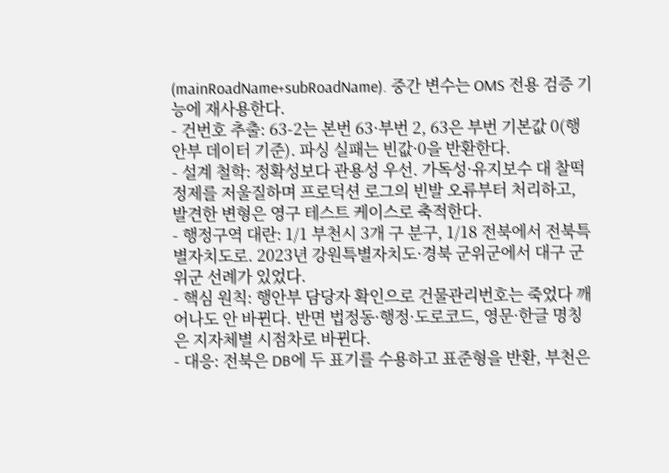(mainRoadName+subRoadName). 중간 변수는 OMS 전용 검증 기능에 재사용한다.
- 건번호 추출: 63-2는 본번 63·부번 2, 63은 부번 기본값 0(행안부 데이터 기준). 파싱 실패는 빈값·0을 반환한다.
- 설계 철학: 정확성보다 관용성 우선. 가독성·유지보수 대 찰떡 정제를 저울질하며 프로덕션 로그의 빈발 오류부터 처리하고, 발견한 변형은 영구 테스트 케이스로 축적한다.
- 행정구역 대란: 1/1 부천시 3개 구 분구, 1/18 전북에서 전북특별자치도로. 2023년 강원특별자치도·경북 군위군에서 대구 군위군 선례가 있었다.
- 핵심 원칙: 행안부 담당자 확인으로 건물관리번호는 죽었다 깨어나도 안 바뀐다. 반면 법정동·행정·도로코드, 영문·한글 명칭은 지자체별 시점차로 바뀐다.
- 대응: 전북은 DB에 두 표기를 수용하고 표준형을 반환, 부천은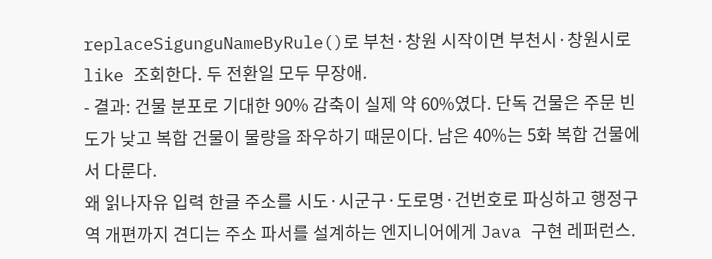replaceSigunguNameByRule()로 부천·창원 시작이면 부천시·창원시로 like 조회한다. 두 전환일 모두 무장애.
- 결과: 건물 분포로 기대한 90% 감축이 실제 약 60%였다. 단독 건물은 주문 빈도가 낮고 복합 건물이 물량을 좌우하기 때문이다. 남은 40%는 5화 복합 건물에서 다룬다.
왜 읽나자유 입력 한글 주소를 시도·시군구·도로명·건번호로 파싱하고 행정구역 개편까지 견디는 주소 파서를 설계하는 엔지니어에게 Java 구현 레퍼런스.